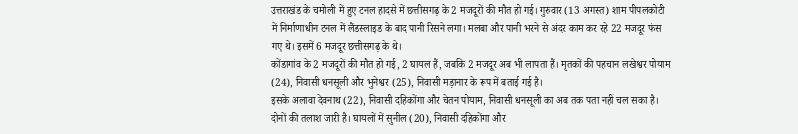उत्तराखंड के चमोली में हुए टनल हादसे में छत्तीसगढ़ के 2 मजदूरों की मौत हो गई। गुरुवार (13 अगस्त) शाम पीपलकोटी में निर्माणाधीन टनल में लैंडस्लाइड के बाद पानी रिसने लगा। मलबा और पानी भरने से अंदर काम कर रहे 22 मजदूर फंस गए थे। इसमें 6 मजदूर छत्तीसगढ़ के थे।
कोंडागांव के 2 मजदूरों की मौत हो गई, 2 घायल हैं, जबकि 2 मजदूर अब भी लापता हैं। मृतकों की पहचान लखेश्वर पोयाम (24), निवासी धनसूली और भुनेश्वर (25), निवासी मड़ानार के रूप में बताई गई है।
इसके अलावा देवनाथ (22), निवासी दहिकोंगा और चेतन पोयाम, निवासी धनसूली का अब तक पता नहीं चल सका है। दोनों की तलाश जारी है। घायलों में सुनील (20), निवासी दहिकोंगा और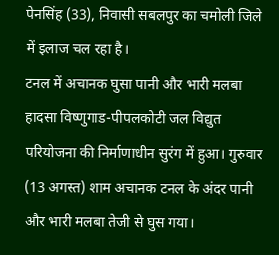पेनसिंह (33), निवासी सबलपुर का चमोली जिले में इलाज चल रहा है।
टनल में अचानक घुसा पानी और भारी मलबा
हादसा विष्णुगाड-पीपलकोटी जल विद्युत परियोजना की निर्माणाधीन सुरंग में हुआ। गुरुवार (13 अगस्त) शाम अचानक टनल के अंदर पानी और भारी मलबा तेजी से घुस गया।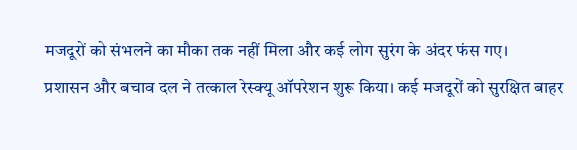मजदूरों को संभलने का मौका तक नहीं मिला और कई लोग सुरंग के अंदर फंस गए।
प्रशासन और बचाव दल ने तत्काल रेस्क्यू ऑपरेशन शुरू किया। कई मजदूरों को सुरक्षित बाहर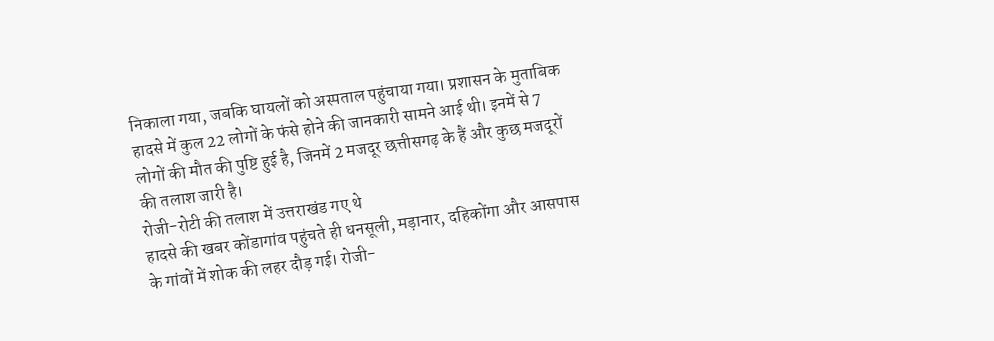निकाला गया, जबकि घायलों को अस्पताल पहुंचाया गया। प्रशासन के मुताबिक हादसे में कुल 22 लोगों के फंसे होने की जानकारी सामने आई थी। इनमें से 7 लोगों की मौत की पुष्टि हुई है, जिनमें 2 मजदूर छत्तीसगढ़ के हैं और कुछ मजदूरों की तलाश जारी है।
रोजी-रोटी की तलाश में उत्तराखंड गए थे
हादसे की खबर कोंडागांव पहुंचते ही धनसूली, मड़ानार, दहिकोंगा और आसपास के गांवों में शोक की लहर दौड़ गई। रोजी-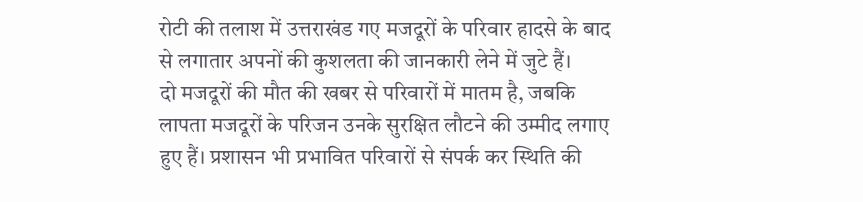रोटी की तलाश में उत्तराखंड गए मजदूरों के परिवार हादसे के बाद से लगातार अपनों की कुशलता की जानकारी लेने में जुटे हैं।
दो मजदूरों की मौत की खबर से परिवारों में मातम है, जबकि लापता मजदूरों के परिजन उनके सुरक्षित लौटने की उम्मीद लगाए हुए हैं। प्रशासन भी प्रभावित परिवारों से संपर्क कर स्थिति की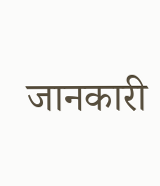जानकारी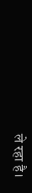ले रहा है।